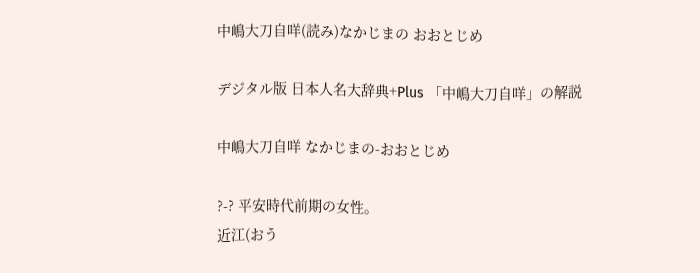中嶋大刀自咩(読み)なかじまの おおとじめ

デジタル版 日本人名大辞典+Plus 「中嶋大刀自咩」の解説

中嶋大刀自咩 なかじまの-おおとじめ

?-? 平安時代前期の女性。
近江(おう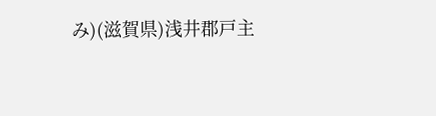み)(滋賀県)浅井郡戸主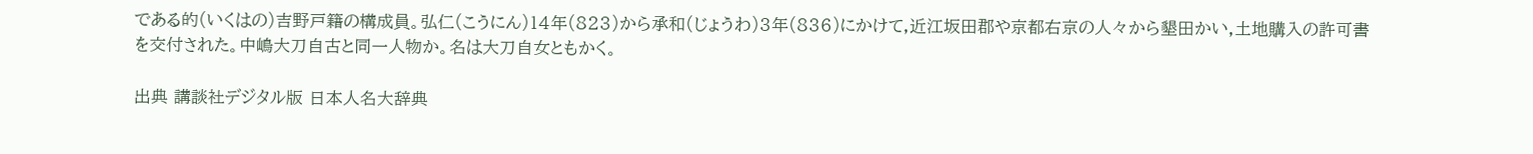である的(いくはの)吉野戸籍の構成員。弘仁(こうにん)14年(823)から承和(じょうわ)3年(836)にかけて,近江坂田郡や京都右京の人々から墾田かい,土地購入の許可書を交付された。中嶋大刀自古と同一人物か。名は大刀自女ともかく。

出典 講談社デジタル版 日本人名大辞典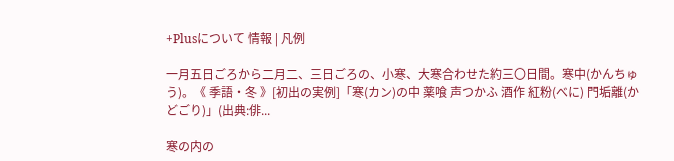+Plusについて 情報 | 凡例

一月五日ごろから二月二、三日ごろの、小寒、大寒合わせた約三〇日間。寒中(かんちゅう)。《 季語・冬 》[初出の実例]「寒(カン)の中 薬喰 声つかふ 酒作 紅粉(べに) 門垢離(かどごり)」(出典:俳...

寒の内の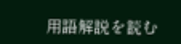用語解説を読む